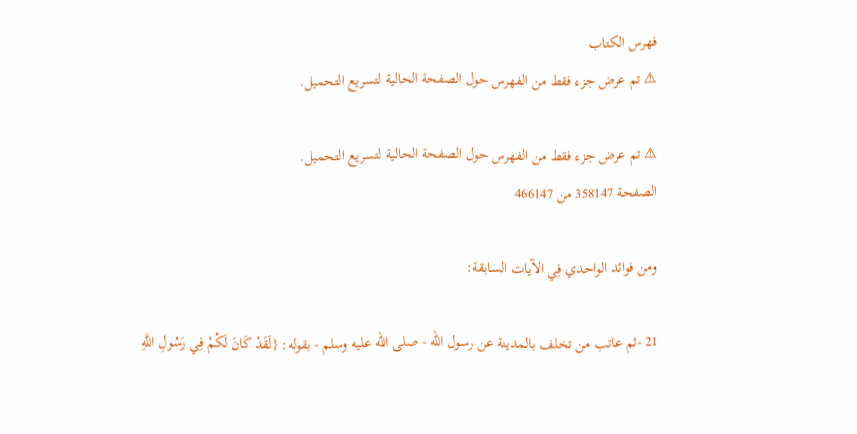فهرس الكتاب
⚠ تم عرض جزء فقط من الفهرس حول الصفحة الحالية لتسريع التحميل.

⚠ تم عرض جزء فقط من الفهرس حول الصفحة الحالية لتسريع التحميل.
الصفحة 358147 من 466147

ومن فوائد الواحدي فِي الآيات السابقة:

21 -ثم عاتب من تخلف بالمدينة عن رسول الله - صلى الله عليه وسلم - بقوله: {لَقَدْ كَانَ لَكُمْ فِي رَسُولِ اللَّهِ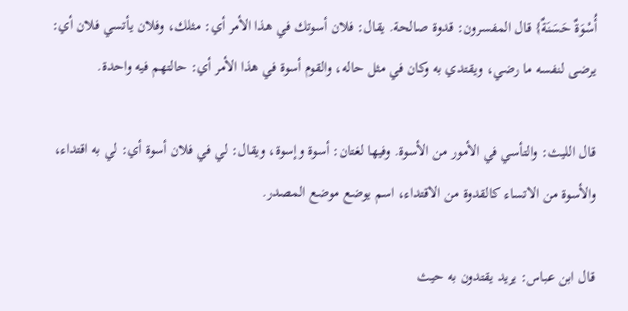أُسْوَةٌ حَسَنَةٌ} قال المفسرون: قدوة صالحة. يقال: فلان أسوتك في هذا الأمر أي: مثلك، وفلان يأتسي فلان أي: يرضى لنفسه ما رضي، ويقتدي به وكان في مثل حاله، والقوم أسوة في هذا الأمر أي: حالتهم فيه واحدة.

قال الليث: والتأسي في الأمور من الأسوة. وفيها لغتان: أسوة وإسوة، ويقال: لي في فلان أسوة أي: لي به اقتداء، والأسوة من الاتساء كالقدوة من الاقتداء، اسم يوضع موضع المصدر.

قال ابن عباس: يريد يقتدون به حيث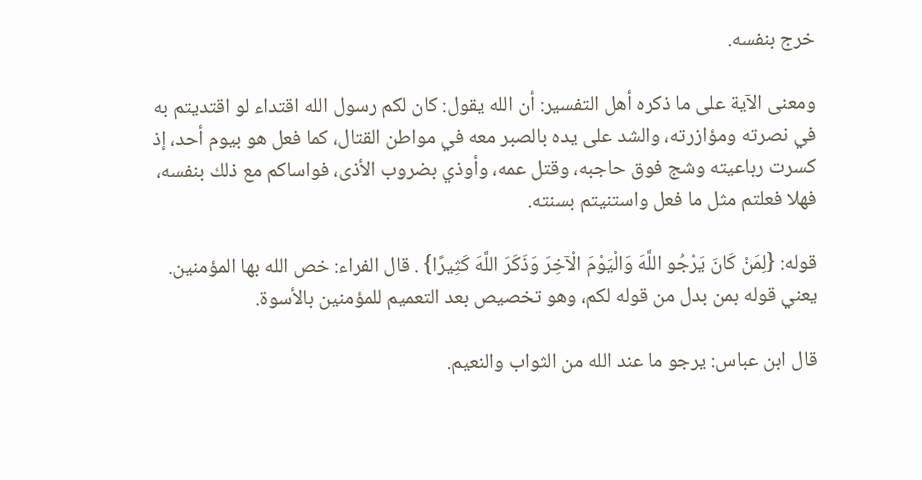خرج بنفسه.

ومعنى الآية على ما ذكره أهل التفسير: أن الله يقول: كان لكم رسول الله اقتداء لو اقتديتم به في نصرته ومؤازرته، والشد على يده بالصبر معه في مواطن القتال، كما فعل هو بيوم أحد، إذ كسرت رباعيته وشج فوق حاجبه، وقتل عمه، وأوذي بضروب الأذى، فواساكم مع ذلك بنفسه، فهلا فعلتم مثل ما فعل واستنيتم بسنته.

قوله: {لِمَنْ كَانَ يَرْجُو اللَّهَ وَالْيَوْمَ الْآخِرَ وَذَكَرَ اللَّهَ كَثِيرًا} . قال الفراء: خص الله بها المؤمنين. يعني قوله بمن بدل من قوله لكم، وهو تخصيص بعد التعميم للمؤمنين بالأسوة.

قال ابن عباس: يرجو ما عند الله من الثواب والنعيم.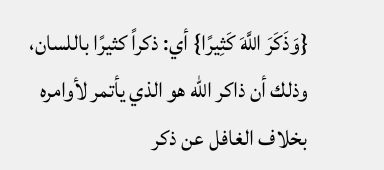{وَذَكَرَ اللَّهَ كَثِيرًا} أي: ذكراً كثيرًا باللسان، وذلك أن ذاكر الله هو الذي يأتمر لأوامره بخلاف الغافل عن ذكر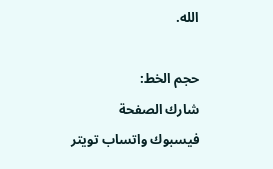الله.

حجم الخط:
شارك الصفحة
فيسبوك واتساب تويتر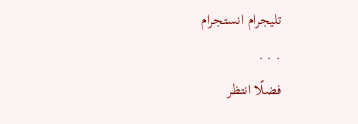تليجرام انستجرام
. . .
فضلًا انتظر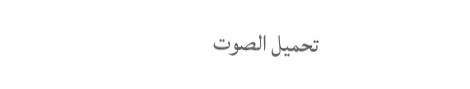تحميل الصوت